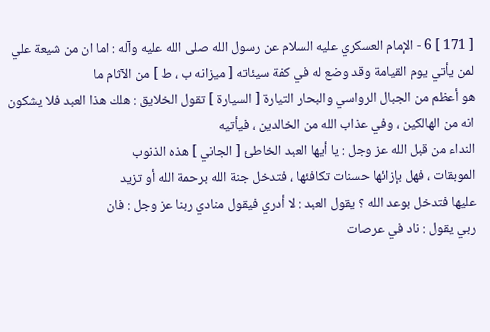[ 171 ] 6 - الإمام العسكري عليه السلام عن رسول الله صلى الله عليه وآله : اما ان من شيعة علي
لمن يأتي يوم القيامة وقد وضع له في كفة سيئاته [ ميزانه ب ، ط ] من الآثام ما
هو أعظم من الجبال الرواسي والبحار التيارة [ السيارة ] تقول الخلايق : هلك هذا العبد فلا يشكون انه من الهالكين ، وفي عذاب الله من الخالدين ، فيأتيه
النداء من قبل الله عز وجل : يا أيها العبد الخاطئ [ الجاني ] هذه الذنوب
الموبقات ، فهل بإزائها حسنات تكافئها ، فتدخل جنة الله برحمة الله أو تزيد
عليها فتدخل بوعد الله ؟ يقول العبد : لا أدري فيقول منادي ربنا عز وجل : فان
ربي يقول : ناد في عرصات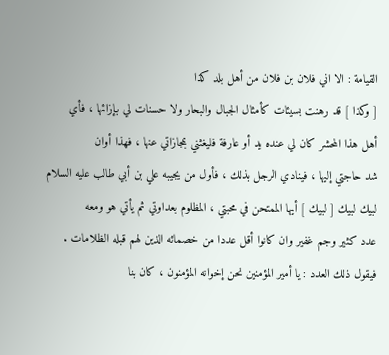القيامة : الا اني فلان بن فلان من أهل بلد كذا
[ وكذا ] قد رهنت بسيئات كأمثال الجبال والبحار ولا حسنات لي بإزائها ، فأي
أهل هذا المحشر كان لي عنده يد أو عارفة فليغثني بمجازاتي عنها ، فهذا أوان
شد حاجتي إليها ، فينادي الرجل بذلك ، فأول من يجيبه علي بن أبي طالب عليه السلام
لبيك لبيك [ لبيك ] أيها الممتحن في محبتي ، المظلوم بعداوتي ثم يأتي هو ومعه
عدد كثير وجم غفير وان كانوا أقل عددا من خصمائه الذين لهم قبله الظلامات .
فيقول ذلك العدد : يا أمير المؤمنين نحن إخوانه المؤمنون ، كان بنا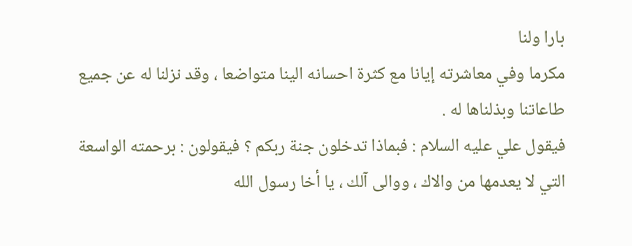بارا ولنا
مكرما وفي معاشرته إيانا مع كثرة احسانه الينا متواضعا ، وقد نزلنا له عن جميع
طاعاتنا وبذلناها له .
فيقول علي عليه السلام : فبماذا تدخلون جنة ربكم ؟ فيقولون : برحمته الواسعة
التي لا يعدمها من والاك ، ووالى آلك ، يا أخا رسول الله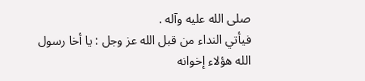صلى الله عليه وآله .
فيأتي النداء من قبل الله عز وجل : يا أخا رسول الله هؤلاء إخوانه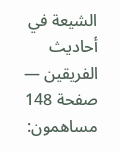الشيعة في أحاديث الفريقين — صفحة 148
مساهمون: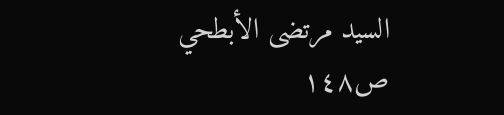السيد مرتضى الأبطحي
ص١٤٨